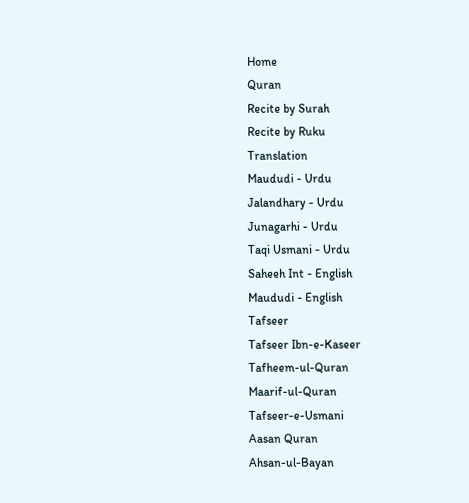Home
Quran
Recite by Surah
Recite by Ruku
Translation
Maududi - Urdu
Jalandhary - Urdu
Junagarhi - Urdu
Taqi Usmani - Urdu
Saheeh Int - English
Maududi - English
Tafseer
Tafseer Ibn-e-Kaseer
Tafheem-ul-Quran
Maarif-ul-Quran
Tafseer-e-Usmani
Aasan Quran
Ahsan-ul-Bayan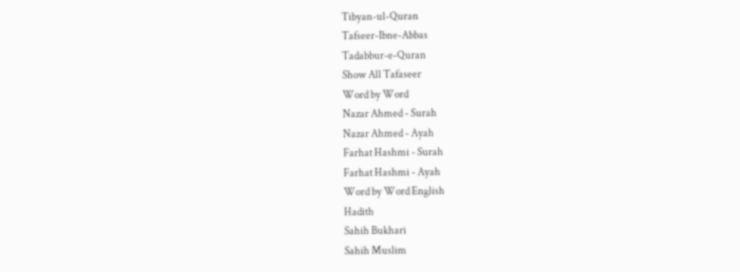Tibyan-ul-Quran
Tafseer-Ibne-Abbas
Tadabbur-e-Quran
Show All Tafaseer
Word by Word
Nazar Ahmed - Surah
Nazar Ahmed - Ayah
Farhat Hashmi - Surah
Farhat Hashmi - Ayah
Word by Word English
Hadith
Sahih Bukhari
Sahih Muslim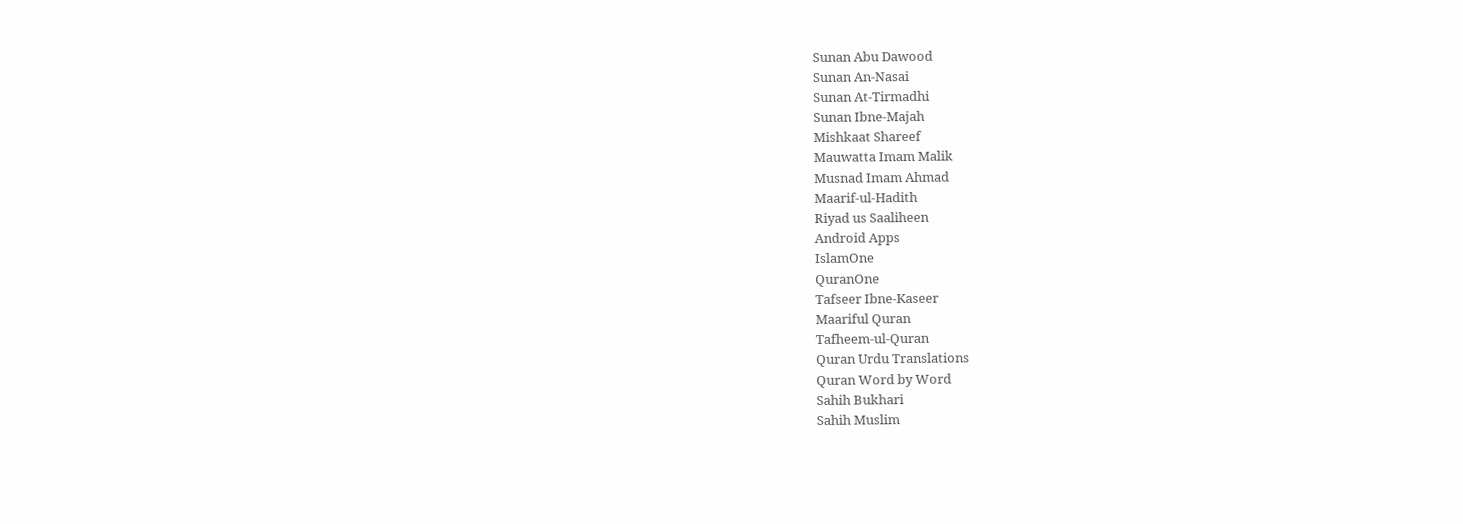Sunan Abu Dawood
Sunan An-Nasai
Sunan At-Tirmadhi
Sunan Ibne-Majah
Mishkaat Shareef
Mauwatta Imam Malik
Musnad Imam Ahmad
Maarif-ul-Hadith
Riyad us Saaliheen
Android Apps
IslamOne
QuranOne
Tafseer Ibne-Kaseer
Maariful Quran
Tafheem-ul-Quran
Quran Urdu Translations
Quran Word by Word
Sahih Bukhari
Sahih Muslim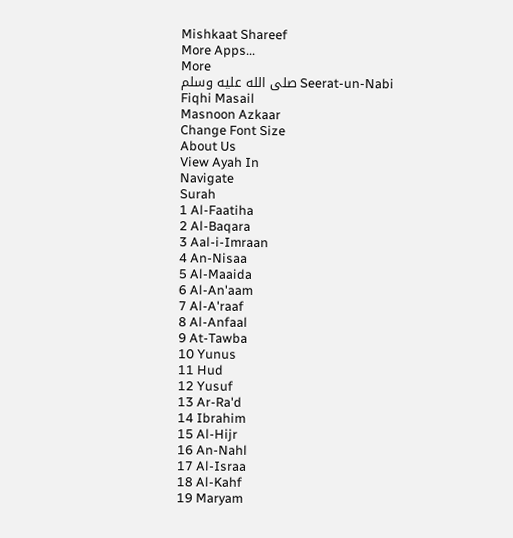Mishkaat Shareef
More Apps...
More
Seerat-un-Nabi صلى الله عليه وسلم
Fiqhi Masail
Masnoon Azkaar
Change Font Size
About Us
View Ayah In
Navigate
Surah
1 Al-Faatiha
2 Al-Baqara
3 Aal-i-Imraan
4 An-Nisaa
5 Al-Maaida
6 Al-An'aam
7 Al-A'raaf
8 Al-Anfaal
9 At-Tawba
10 Yunus
11 Hud
12 Yusuf
13 Ar-Ra'd
14 Ibrahim
15 Al-Hijr
16 An-Nahl
17 Al-Israa
18 Al-Kahf
19 Maryam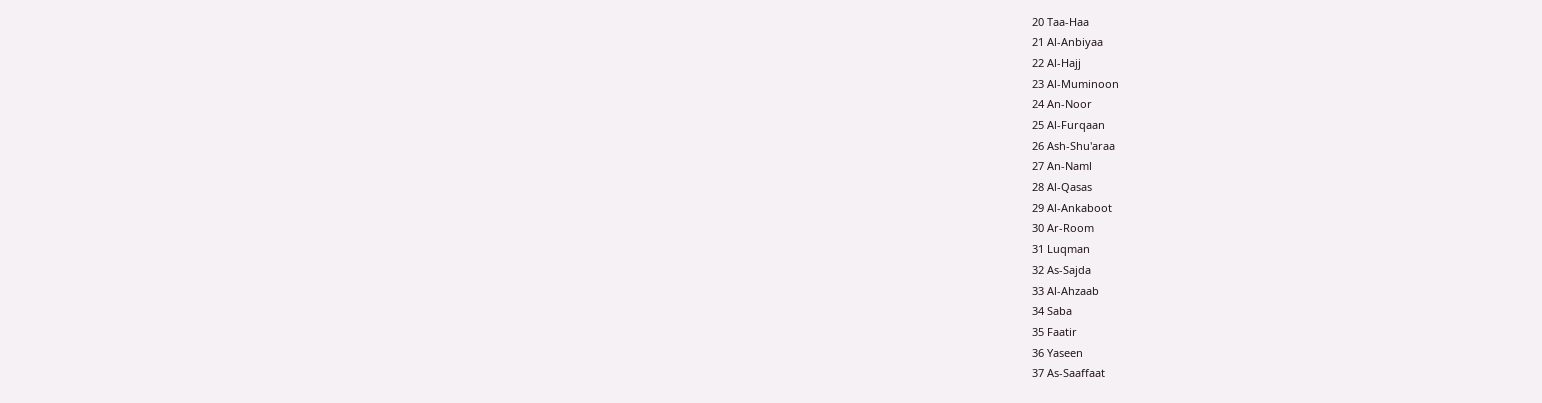20 Taa-Haa
21 Al-Anbiyaa
22 Al-Hajj
23 Al-Muminoon
24 An-Noor
25 Al-Furqaan
26 Ash-Shu'araa
27 An-Naml
28 Al-Qasas
29 Al-Ankaboot
30 Ar-Room
31 Luqman
32 As-Sajda
33 Al-Ahzaab
34 Saba
35 Faatir
36 Yaseen
37 As-Saaffaat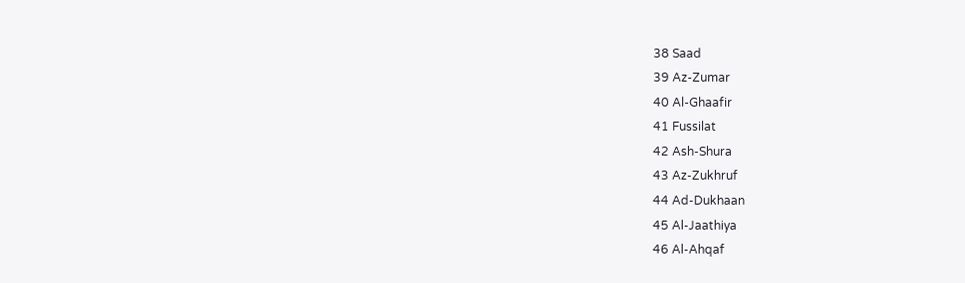38 Saad
39 Az-Zumar
40 Al-Ghaafir
41 Fussilat
42 Ash-Shura
43 Az-Zukhruf
44 Ad-Dukhaan
45 Al-Jaathiya
46 Al-Ahqaf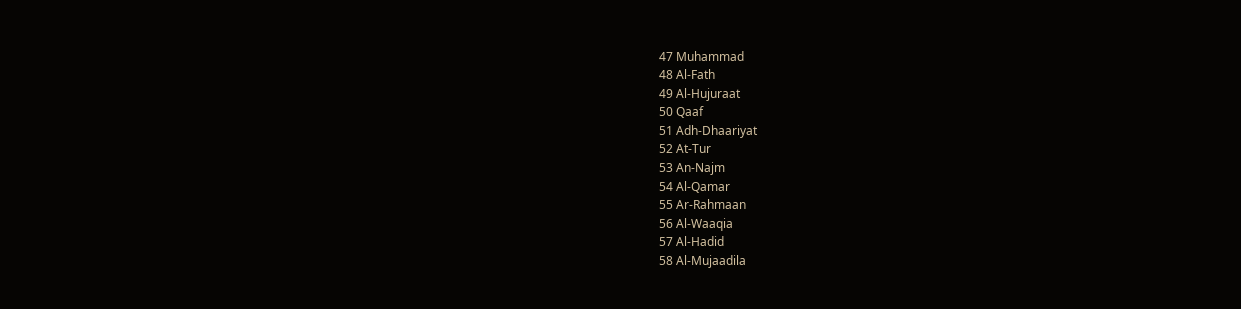47 Muhammad
48 Al-Fath
49 Al-Hujuraat
50 Qaaf
51 Adh-Dhaariyat
52 At-Tur
53 An-Najm
54 Al-Qamar
55 Ar-Rahmaan
56 Al-Waaqia
57 Al-Hadid
58 Al-Mujaadila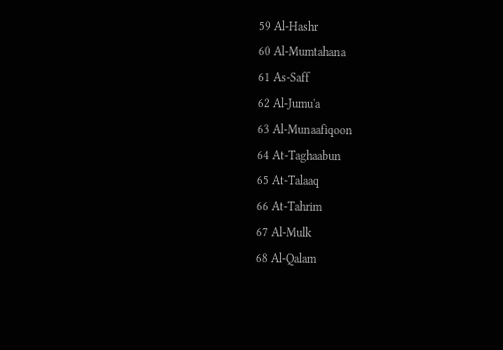59 Al-Hashr
60 Al-Mumtahana
61 As-Saff
62 Al-Jumu'a
63 Al-Munaafiqoon
64 At-Taghaabun
65 At-Talaaq
66 At-Tahrim
67 Al-Mulk
68 Al-Qalam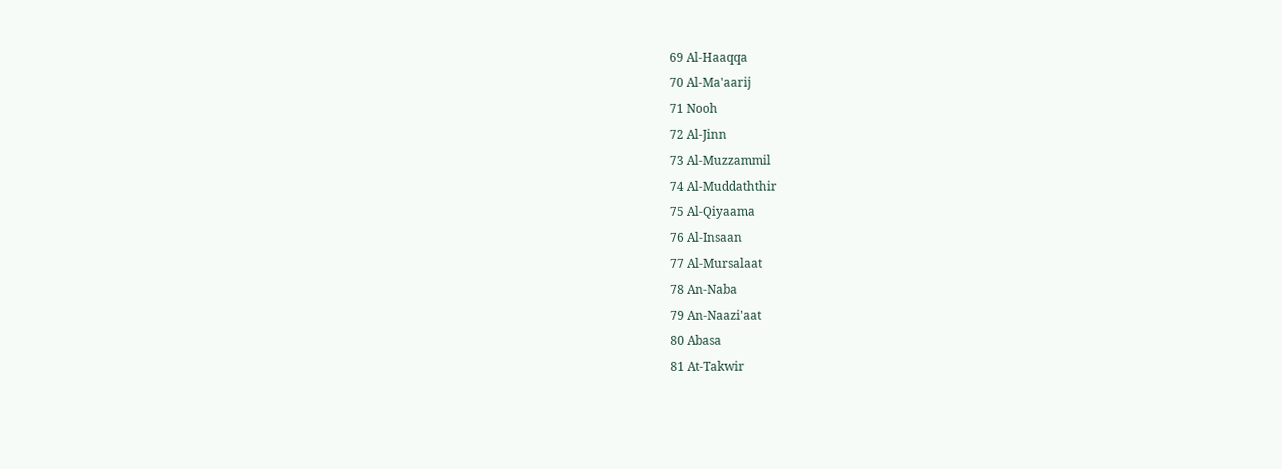69 Al-Haaqqa
70 Al-Ma'aarij
71 Nooh
72 Al-Jinn
73 Al-Muzzammil
74 Al-Muddaththir
75 Al-Qiyaama
76 Al-Insaan
77 Al-Mursalaat
78 An-Naba
79 An-Naazi'aat
80 Abasa
81 At-Takwir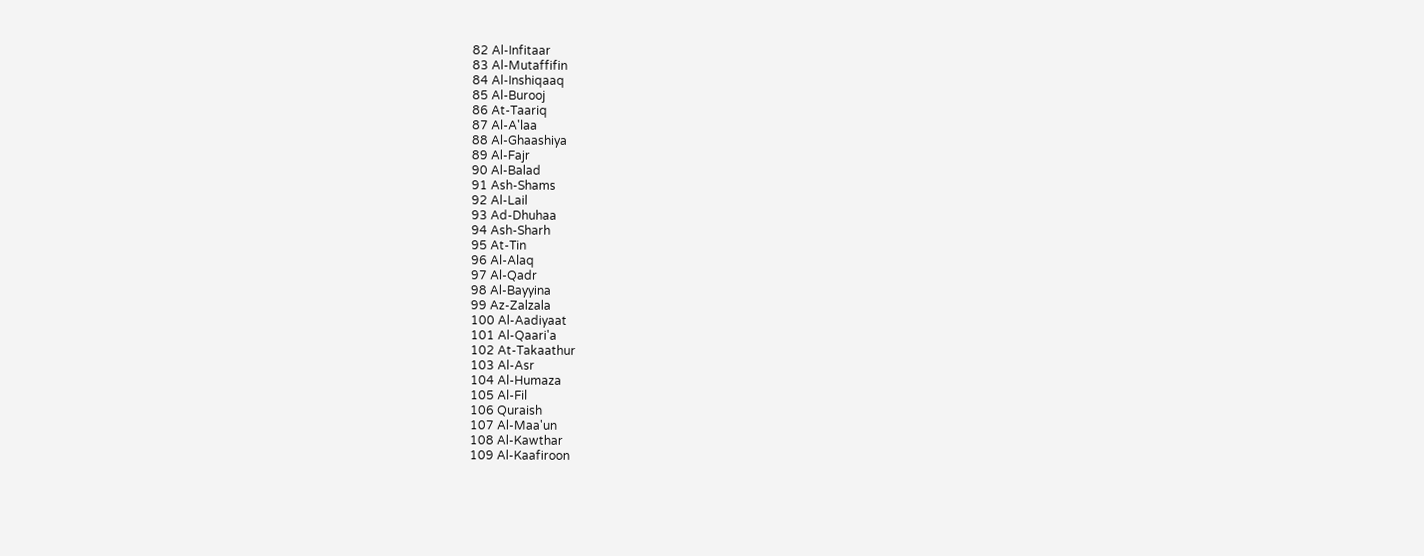82 Al-Infitaar
83 Al-Mutaffifin
84 Al-Inshiqaaq
85 Al-Burooj
86 At-Taariq
87 Al-A'laa
88 Al-Ghaashiya
89 Al-Fajr
90 Al-Balad
91 Ash-Shams
92 Al-Lail
93 Ad-Dhuhaa
94 Ash-Sharh
95 At-Tin
96 Al-Alaq
97 Al-Qadr
98 Al-Bayyina
99 Az-Zalzala
100 Al-Aadiyaat
101 Al-Qaari'a
102 At-Takaathur
103 Al-Asr
104 Al-Humaza
105 Al-Fil
106 Quraish
107 Al-Maa'un
108 Al-Kawthar
109 Al-Kaafiroon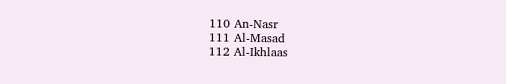110 An-Nasr
111 Al-Masad
112 Al-Ikhlaas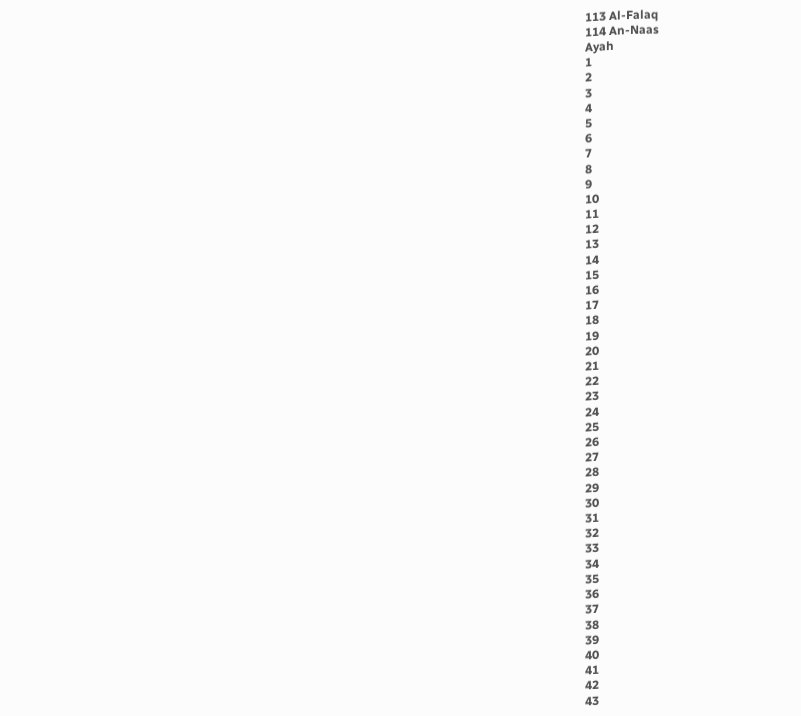113 Al-Falaq
114 An-Naas
Ayah
1
2
3
4
5
6
7
8
9
10
11
12
13
14
15
16
17
18
19
20
21
22
23
24
25
26
27
28
29
30
31
32
33
34
35
36
37
38
39
40
41
42
43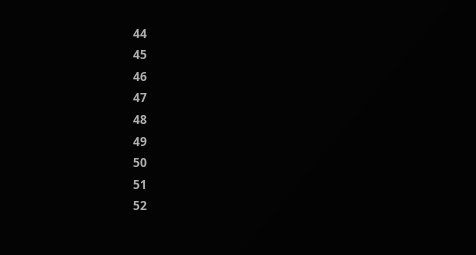44
45
46
47
48
49
50
51
52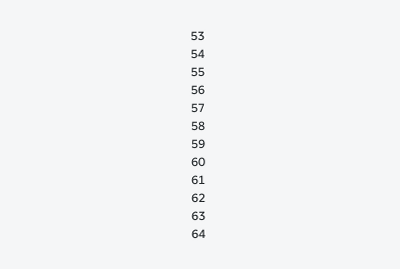53
54
55
56
57
58
59
60
61
62
63
64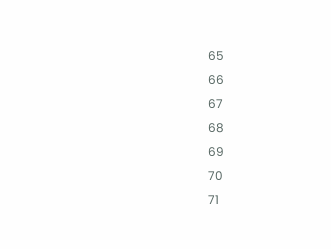65
66
67
68
69
70
71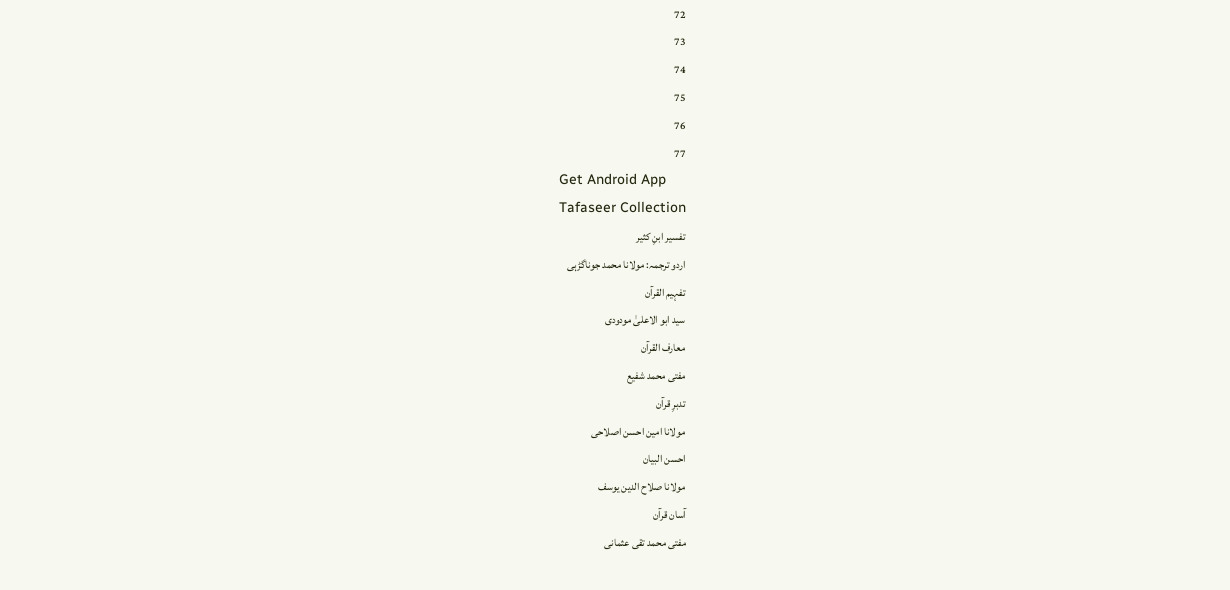72
73
74
75
76
77
Get Android App
Tafaseer Collection
تفسیر ابنِ کثیر
اردو ترجمہ: مولانا محمد جوناگڑہی
تفہیم القرآن
سید ابو الاعلیٰ مودودی
معارف القرآن
مفتی محمد شفیع
تدبرِ قرآن
مولانا امین احسن اصلاحی
احسن البیان
مولانا صلاح الدین یوسف
آسان قرآن
مفتی محمد تقی عثمانی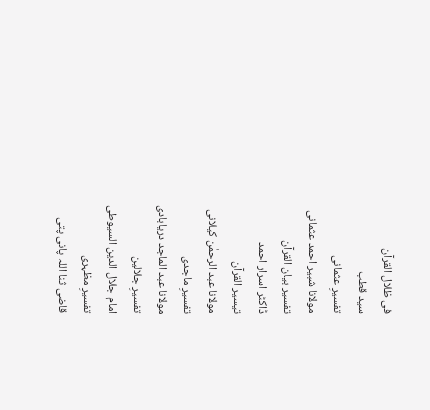فی ظلال القرآن
سید قطب
تفسیرِ عثمانی
مولانا شبیر احمد عثمانی
تفسیر بیان القرآن
ڈاکٹر اسرار احمد
تیسیر القرآن
مولانا عبد الرحمٰن کیلانی
تفسیرِ ماجدی
مولانا عبد الماجد دریابادی
تفسیرِ جلالین
امام جلال الدین السیوطی
تفسیرِ مظہری
قاضی ثنا اللہ پانی پتی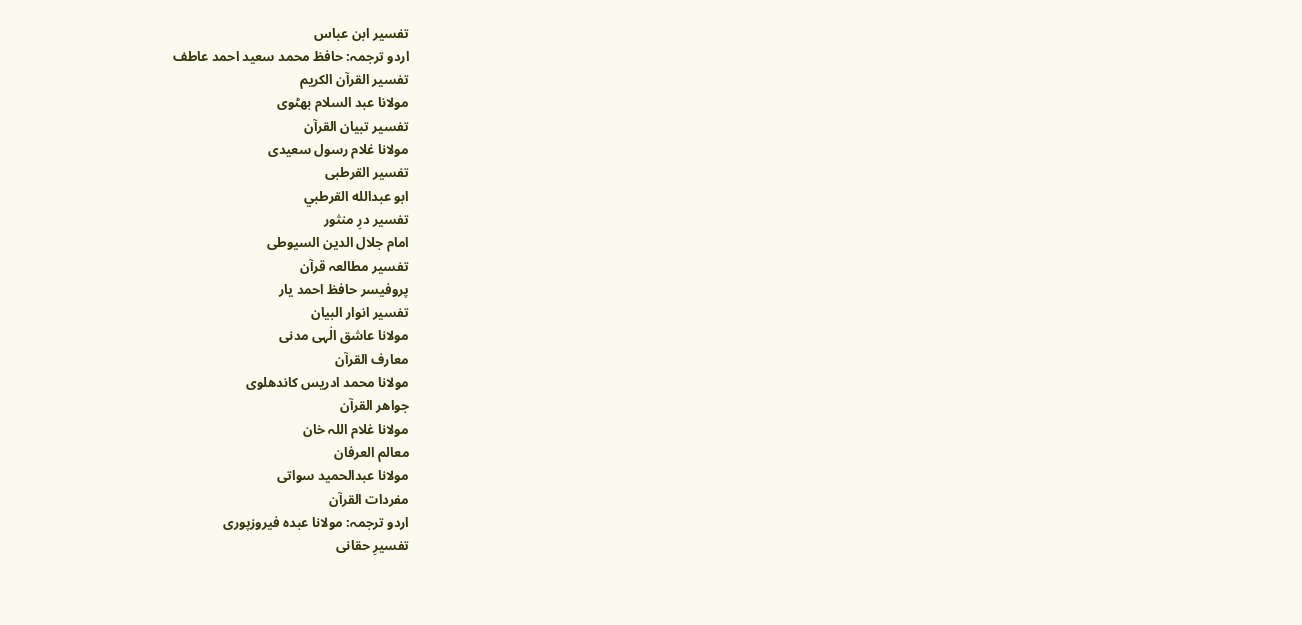تفسیر ابن عباس
اردو ترجمہ: حافظ محمد سعید احمد عاطف
تفسیر القرآن الکریم
مولانا عبد السلام بھٹوی
تفسیر تبیان القرآن
مولانا غلام رسول سعیدی
تفسیر القرطبی
ابو عبدالله القرطبي
تفسیر درِ منثور
امام جلال الدین السیوطی
تفسیر مطالعہ قرآن
پروفیسر حافظ احمد یار
تفسیر انوار البیان
مولانا عاشق الٰہی مدنی
معارف القرآن
مولانا محمد ادریس کاندھلوی
جواھر القرآن
مولانا غلام اللہ خان
معالم العرفان
مولانا عبدالحمید سواتی
مفردات القرآن
اردو ترجمہ: مولانا عبدہ فیروزپوری
تفسیرِ حقانی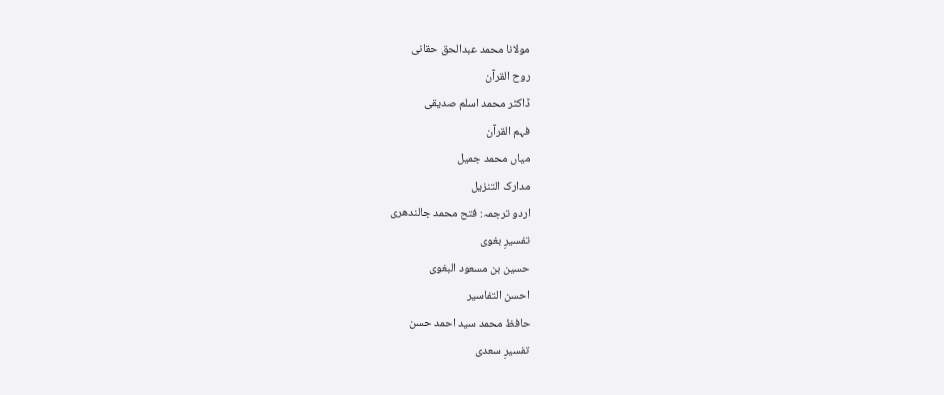مولانا محمد عبدالحق حقانی
روح القرآن
ڈاکٹر محمد اسلم صدیقی
فہم القرآن
میاں محمد جمیل
مدارک التنزیل
اردو ترجمہ: فتح محمد جالندھری
تفسیرِ بغوی
حسین بن مسعود البغوی
احسن التفاسیر
حافظ محمد سید احمد حسن
تفسیرِ سعدی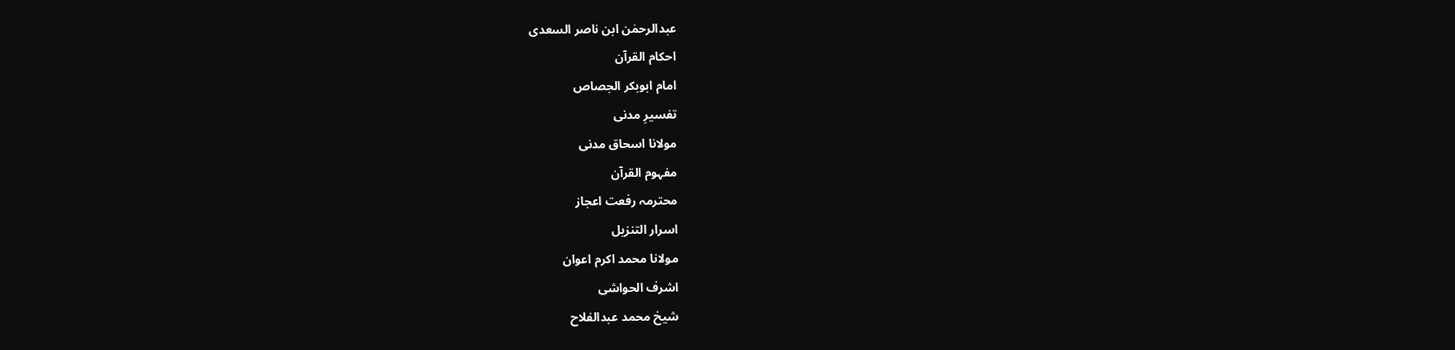عبدالرحمٰن ابن ناصر السعدی
احکام القرآن
امام ابوبکر الجصاص
تفسیرِ مدنی
مولانا اسحاق مدنی
مفہوم القرآن
محترمہ رفعت اعجاز
اسرار التنزیل
مولانا محمد اکرم اعوان
اشرف الحواشی
شیخ محمد عبدالفلاح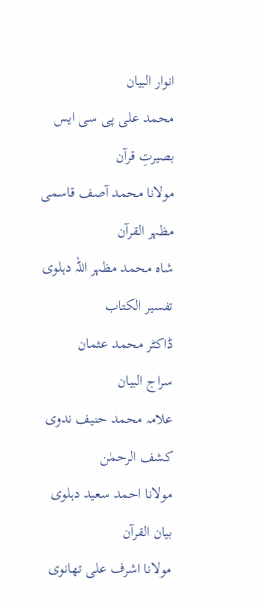انوار البیان
محمد علی پی سی ایس
بصیرتِ قرآن
مولانا محمد آصف قاسمی
مظہر القرآن
شاہ محمد مظہر اللہ دہلوی
تفسیر الکتاب
ڈاکٹر محمد عثمان
سراج البیان
علامہ محمد حنیف ندوی
کشف الرحمٰن
مولانا احمد سعید دہلوی
بیان القرآن
مولانا اشرف علی تھانوی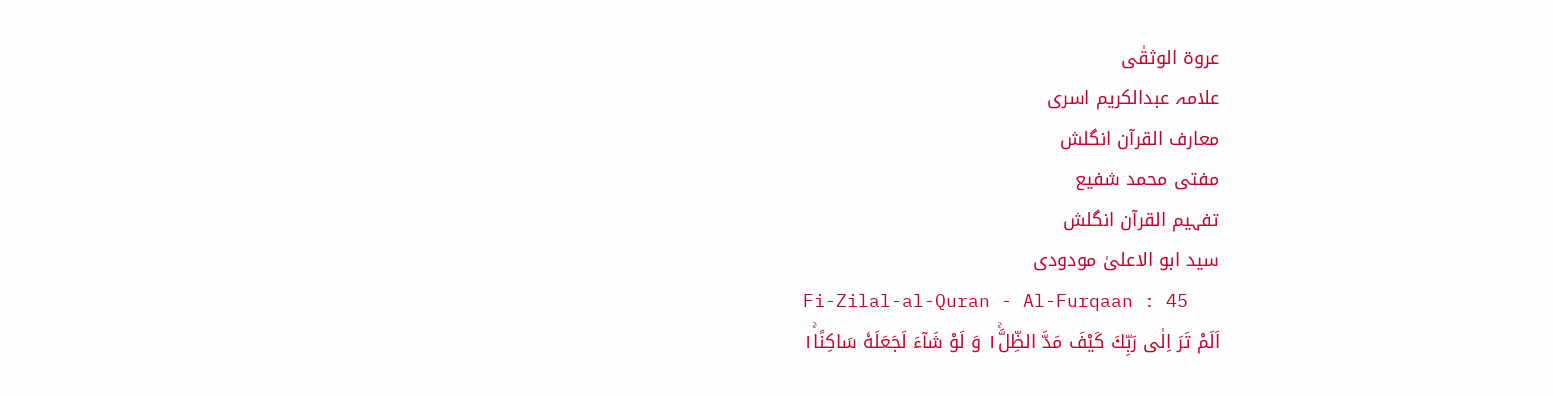عروۃ الوثقٰی
علامہ عبدالکریم اسری
معارف القرآن انگلش
مفتی محمد شفیع
تفہیم القرآن انگلش
سید ابو الاعلیٰ مودودی
Fi-Zilal-al-Quran - Al-Furqaan : 45
اَلَمْ تَرَ اِلٰى رَبِّكَ كَیْفَ مَدَّ الظِّلَّ١ۚ وَ لَوْ شَآءَ لَجَعَلَهٗ سَاكِنًا١ۚ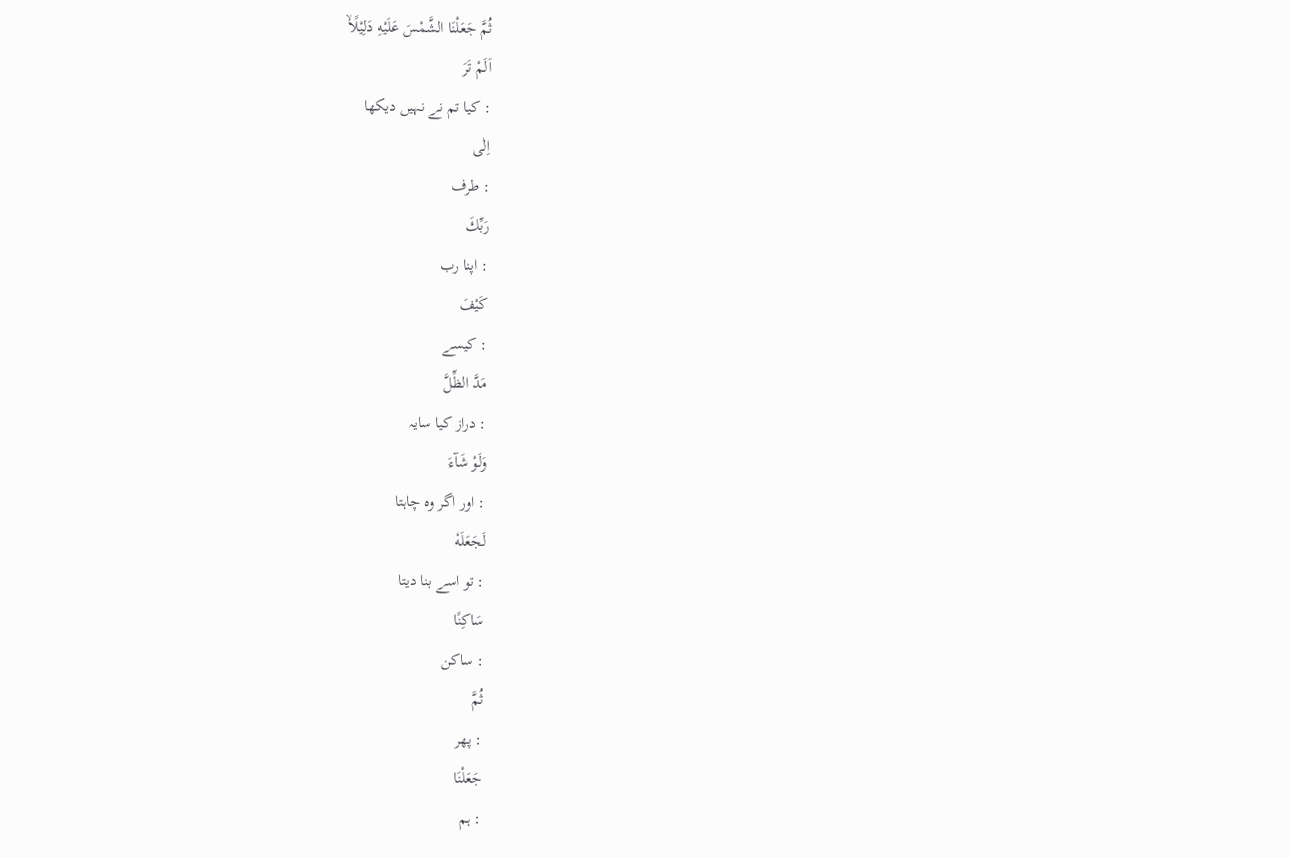ثُمَّ جَعَلْنَا الشَّمْسَ عَلَیْهِ دَلِیْلًاۙ
اَلَمْ تَرَ
: کیا تم نے نہیں دیکھا
اِلٰى
: طرف
رَبِّكَ
: اپنا رب
كَيْفَ
: کیسے
مَدَّ الظِّلَّ
: دراز کیا سایہ
وَلَوْ شَآءَ
: اور اگر وہ چاہتا
لَجَعَلَهٗ
: تو اسے بنا دیتا
سَاكِنًا
: ساکن
ثُمَّ
: پھر
جَعَلْنَا
: ہم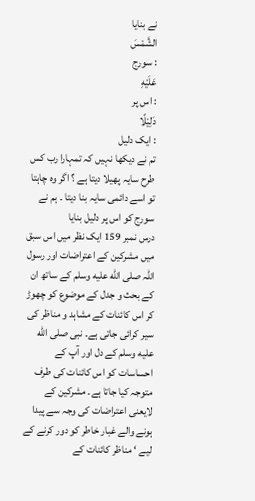نے بنایا
الشَّمْسَ
: سورج
عَلَيْهِ
: اس پر
دَلِيْلًا
: ایک دلیل
تم نے دیکھا نہیں کہ تمہارا رب کس طرح سایہ پھیلا دیتا ہے ؟ اگر وہ چاہتا تو اسے دائمی سایہ بنا دیتا ۔ ہم نے سورج کو اس پر دلیل بنایا
درس نمبر 159 ایک نظر میں اس سبق میں مشرکین کے اعتراضات اور رسول اللہ صلى الله عليه وسلم کے ساتھ ان کے بحث و جدل کے موضوع کو چھوڑ کر اس کائنات کے مشاہد و مناظر کی سیر کرائی جاتی ہے۔ نبی صلى الله عليه وسلم کے دل اور آپ کے احساسات کو اس کائنات کی طرف متوجہ کیا جاتا ہے۔ مشرکین کے لایعنی اعتراضات کی وجہ سے پیدا ہونے والے غبار خاطر کو دور کرنے کے لیے ‘ مناظر کائنات کے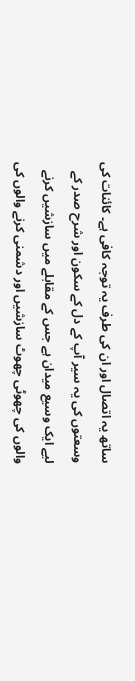ساتھ یہ اتصال اور ان کی طرف یہ توجہ کافی ہے۔ کائنات کی وسعتوں کی یہ سیر آپ کے دل کے سکون اور شرح صدر کے لیے ایک وسیع میدان ہے جس کے مقابلے میں سازشیں کرنے والوں کی چھوٹی چھوٹ سازشیں اور دشمنی کرنے والوں کی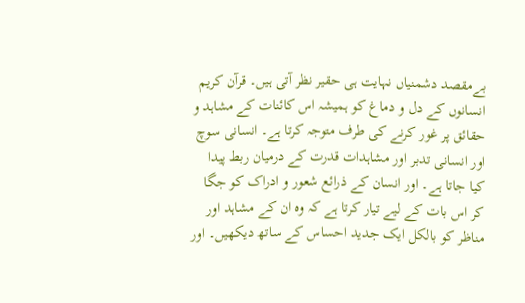بےمقصد دشمنیاں نہایت ہی حقیر نظر آتی ہیں۔ قرآن کریم انسانوں کے دل و دماغ کو ہمیشہ اس کائنات کے مشاہد و حقائق پر غور کرنے کی طرف متوجہ کرتا ہے۔ انسانی سوچ اور انسانی تدبر اور مشاہدات قدرت کے درمیان ربط پیدا کیا جاتا ہے۔ اور انسان کے ذرائع شعور و ادراک کو جگا کر اس بات کے لیے تیار کرتا ہے کہ وہ ان کے مشاہد اور مناظر کو بالکل ایک جدید احساس کے ساتھ دیکھیں۔ اور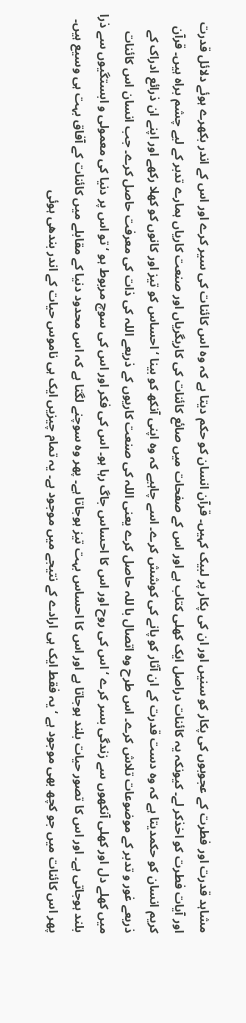مشاہد قدرت اور فطرت کے عجوبوں کی پکار کو سنیں اور ان کی پکار پر لبیک کہیں۔ قرآن انسان کو حکم دیتا ہے کہ وہ اس کائنات کی سیر کرے اور اس کے اندر بکھرے ہوئے دلائل قدرت اور آیات فطرت کو اخذکر لے۔ کیونکہ یہ کائنات دراصل ایک کھلی کتاب ہے اور اس کے صفحات میں صائع کائنات کی کاریگریاں اور صنعت کاریاں ہمارے تدبر کے لیے چشم براہ ہیں۔ قرآن کریم انسان کو حکمدیتا ہے کہ وہ دست قدرت کے ان آثار کو پانے کی کوشش کرے۔ اسے چاہیے کہ وہ اپنی آنکھ کو بینا ‘ احساس کو تیز اور کانوں کو کھلا رکھے اور اپنے ان ذرائع ادراک کے ذریعے غور و تدبر کے موضوعات تلاش کرے۔ اس طرح وہ اتصال با للہ حاصل کرے یعنی اللہ کی صنعت کاریوں کے ذریعے اللہ کی ذات کی معرفت حاصل کرے۔ جب انسان اس کائنات میں کھلے دل اور کھلی آنکھوں سے زندگی بسر کرے ‘ اس کی روح اور اس کا احساس جاگ رہا ہو۔ اس کی فکر اور اس کی سوچ مربوط ہو ‘ تو اس پر دنیا کی معمولی و ابستگیوں سے ذرا بلند ہوجاتی ہے۔ اور اس کا تصور حیات بلند ہوجاتا ہے اور اس کا احساس بہت تیز ہوجاتا ہے۔ پھر وہ سوچنے لگتا ہے کہ اس محدود دنیا کے مقابلے میں کائنات کے آفاق بہت ہی وسیع ہیں۔ پھر اس کائنات میں جو کچھ بھی موجود ہے ‘ یہ فقط ایک ہی ارادے کے نتیجے میں موجود ہے۔ یہ تمام چیزیں ایک ہی ناموس حیات کے اندر بندھی ہوئی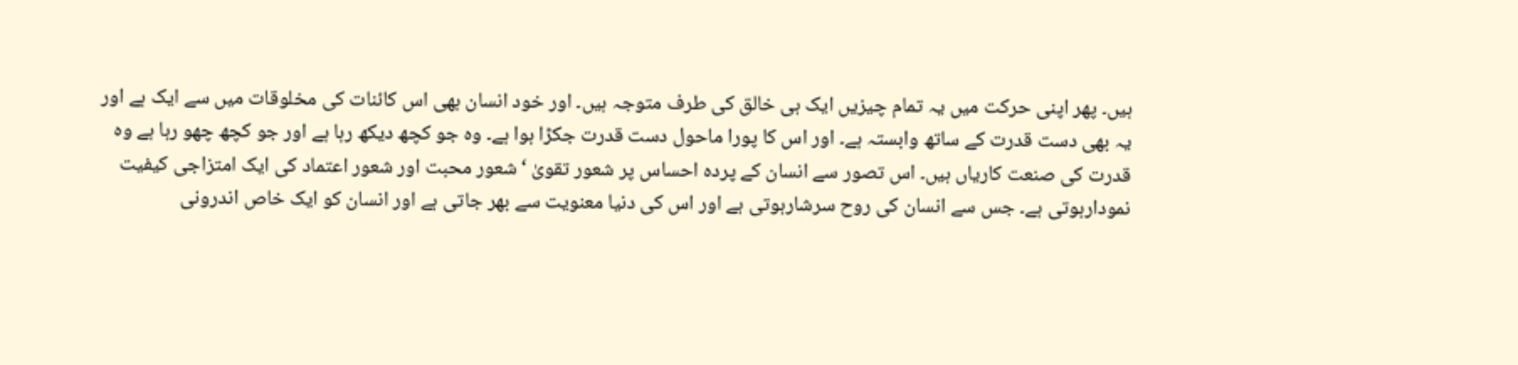ہیں۔ پھر اپنی حرکت میں یہ تمام چیزیں ایک ہی خالق کی طرف متوجہ ہیں۔ اور خود انسان بھی اس کائنات کی مخلوقات میں سے ایک ہے اور یہ بھی دست قدرت کے ساتھ وابستہ ہے۔ اور اس کا پورا ماحول دست قدرت جکڑا ہوا ہے۔ وہ جو کچھ دیکھ رہا ہے اور جو کچھ چھو رہا ہے وہ قدرت کی صنعت کاریاں ہیں۔ اس تصور سے انسان کے پردہ احساس پر شعور تقویٰ ‘ شعور محبت اور شعور اعتماد کی ایک امتزاجی کیفیت نمودارہوتی ہے۔ جس سے انسان کی روح سرشارہوتی ہے اور اس کی دنیا معنویت سے بھر جاتی ہے اور انسان کو ایک خاص اندرونی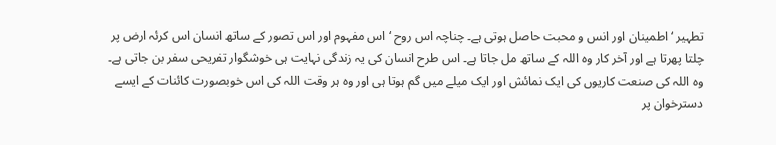تطہیر ‘ اطمینان اور انس و محبت حاصل ہوتی ہے۔ چناچہ اس روح ‘ اس مفہوم اور اس تصور کے ساتھ انسان اس کرئہ ارض پر چلتا پھرتا ہے اور آخر کار وہ اللہ کے ساتھ مل جاتا ہے۔ اس طرح انسان کی یہ زندگی نہایت ہی خوشگوار تفریحی سفر بن جاتی ہے۔ وہ اللہ کی صنعت کاریوں کی ایک نمائش اور ایک میلے میں گم ہوتا ہی اور وہ ہر وقت اللہ کی اس خوبصورت کائنات کے ایسے دسترخوان پر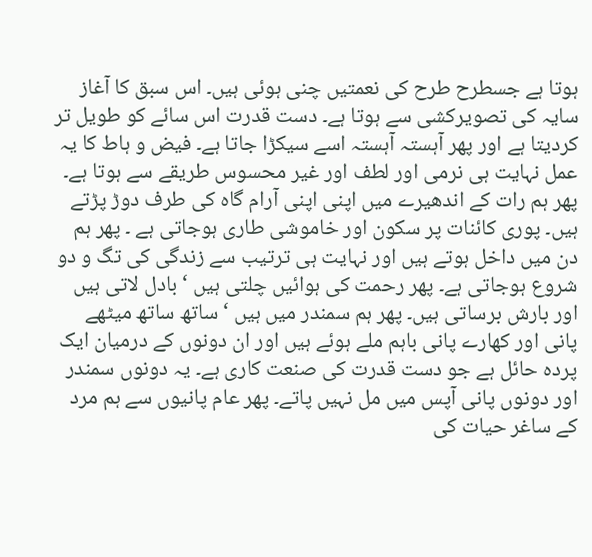ہوتا ہے جسطرح طرح کی نعمتیں چنی ہوئی ہیں۔ اس سبق کا آغاز سایہ کی تصویرکشی سے ہوتا ہے۔ دست قدرت اس سائے کو طویل تر کردیتا ہے اور پھر آہستہ آہستہ اسے سیکڑا جاتا ہے۔ فیض و ہاط کا یہ عمل نہایت ہی نرمی اور لطف اور غیر محسوس طریقے سے ہوتا ہے۔ پھر ہم رات کے اندھیرے میں اپنی اپنی آرام گاہ کی طرف دوڑ پڑتے ہیں۔ پوری کائنات پر سکون اور خاموشی طاری ہوجاتی ہے ۔ پھر ہم دن میں داخل ہوتے ہیں اور نہایت ہی ترتیب سے زندگی کی تگ و دو شروع ہوجاتی ہے۔ پھر رحمت کی ہوائیں چلتی ہیں ‘ بادل لاتی ہیں اور بارش برساتی ہیں۔ پھر ہم سمندر میں ہیں ‘ ساتھ ساتھ میٹھے پانی اور کھارے پانی باہم ملے ہوئے ہیں اور ان دونوں کے درمیان ایک پردہ حائل ہے جو دست قدرت کی صنعت کاری ہے۔ یہ دونوں سمندر اور دونوں پانی آپس میں مل نہیں پاتے۔ پھر عام پانیوں سے ہم مرد کے ساغر حیات کی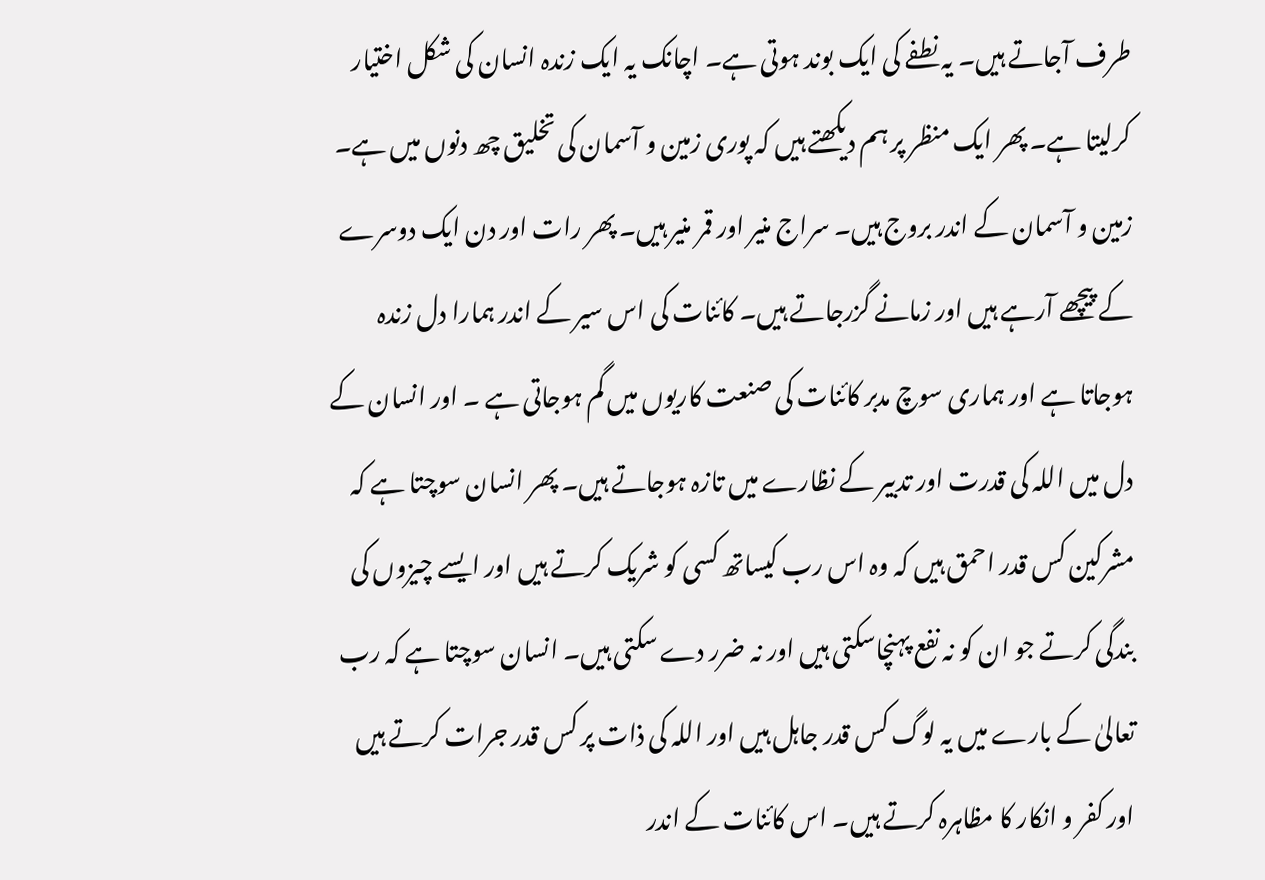طرف آجاتے ہیں۔ یہ نطفے کی ایک بوند ہوتی ہے۔ اچانک یہ ایک زندہ انسان کی شکل اختیار کرلیتا ہے۔ پھر ایک منظر پر ہم دیکھتے ہیں کہ پوری زمین و آسمان کی تخلیق چھ دنوں میں ہے۔ زمین و آسمان کے اندر بروج ہیں۔ سراج منیر اور قمر منیر ہیں۔ پھر رات اور دن ایک دوسرے کے پیچھے آرہے ہیں اور زمانے گزرجاتے ہیں۔ کائنات کی اس سیر کے اندر ہمارا دل زندہ ہوجاتا ہے اور ہماری سوچ مدبر کائنات کی صنعت کاریوں میں گم ہوجاتی ہے ۔ اور انسان کے دل میں اللہ کی قدرت اور تدبیر کے نظارے میں تازہ ہوجاتے ہیں۔ پھر انسان سوچتا ہے کہ مشرکین کس قدر احمق ہیں کہ وہ اس رب کیساتھ کسی کو شریک کرتے ہیں اور ایسے چیزوں کی بندگی کرتے جو ان کو نہ نفع پہنچاسکتی ہیں اور نہ ضرر دے سکتی ہیں۔ انسان سوچتا ہے کہ رب تعالیٰ کے بارے میں یہ لوگ کس قدر جاہل ہیں اور اللہ کی ذات پر کس قدر جرات کرتے ہیں اور کفر و انکار کا مظاہرہ کرتے ہیں۔ اس کائنات کے اندر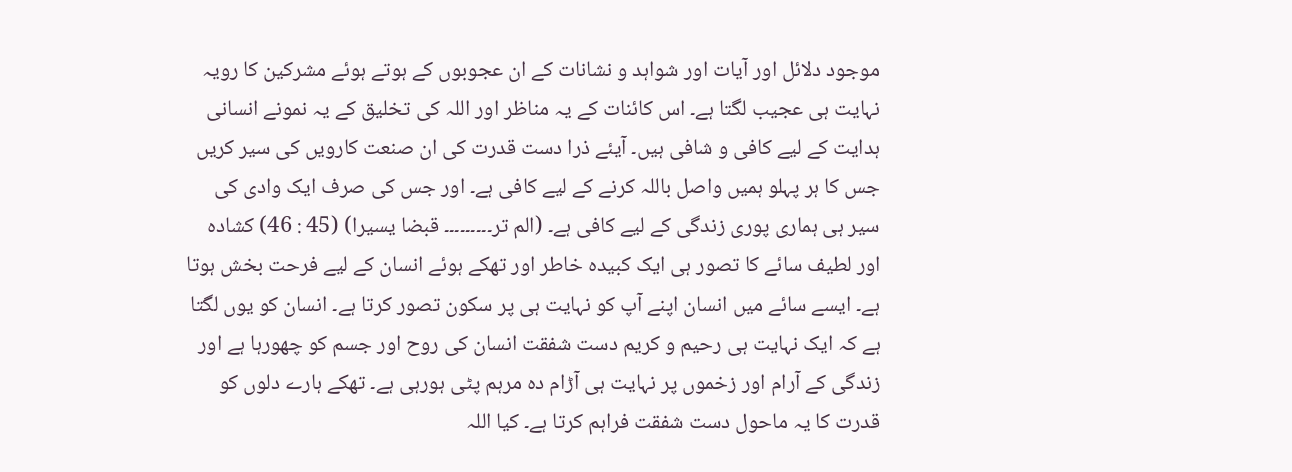موجود دلائل اور آیات اور شواہد و نشانات کے ان عجوبوں کے ہوتے ہوئے مشرکین کا رویہ نہایت ہی عجیب لگتا ہے۔ اس کائنات کے یہ مناظر اور اللہ کی تخلیق کے یہ نمونے انسانی ہدایت کے لیے کافی و شافی ہیں۔ آیئے ذرا دست قدرت کی ان صنعت کارویں کی سیر کریں جس کا ہر پہلو ہمیں واصل باللہ کرنے کے لیے کافی ہے۔ اور جس کی صرف ایک وادی کی سیر ہی ہماری پوری زندگی کے لیے کافی ہے۔ (الم تر۔۔۔۔۔۔۔۔۔ قبضا یسیرا) (45 : 46) کشادہ اور لطیف سائے کا تصور ہی ایک کبیدہ خاطر اور تھکے ہوئے انسان کے لیے فرحت بخش ہوتا ہے۔ ایسے سائے میں انسان اپنے آپ کو نہایت ہی پر سکون تصور کرتا ہے۔ انسان کو یوں لگتا ہے کہ ایک نہایت ہی رحیم و کریم دست شفقت انسان کی روح اور جسم کو چھورہا ہے اور زندگی کے آرام اور زخموں پر نہایت ہی آڑام دہ مرہم پٹی ہورہی ہے۔ تھکے ہارے دلوں کو قدرت کا یہ ماحول دست شفقت فراہم کرتا ہے۔ کیا اللہ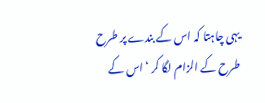یہی چاہتا کہ اس کے بندے پر طرح طرح کے الزام لگا کر ‘ اس کے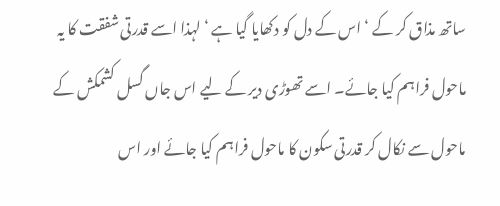ساتھ مذاق کر کے ‘ اس کے دل کو دکھایا گیا ہے ‘ لہذا اسے قدرتی شفقت کا یہ ماحول فراہم کیا جائے۔ اسے تھوڑی دیر کے لیے اس جاں گسل کشمکش کے ماحول سے نکال کر قدرتی سکون کا ماحول فراہم کیا جائے اور اس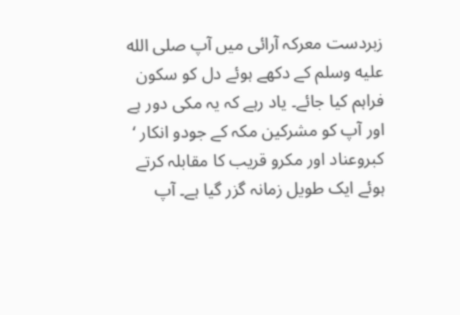زبردست معرکہ آرائی میں آپ صلى الله عليه وسلم کے دکھے ہوئے دل کو سکون فراہم کیا جائے۔ یاد رہے کہ یہ مکی دور ہے اور آپ کو مشرکین مکہ کے جودو انکار ‘ کبروعناد اور مکرو قریب کا مقابلہ کرتے ہوئے ایک طویل زمانہ گزر گیا ہے۔ آپ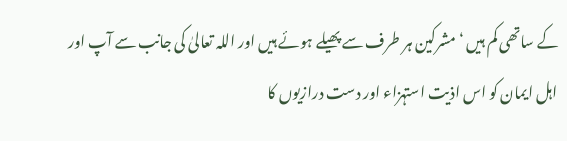کے ساتھی کم ہیں ‘ مشرکین ہر طرف سے پھیلے ہوئے ہیں اور اللہ تعالیٰ کی جانب سے آپ اور اہل ایمان کو اس اذیت استہزاء اور دست درازیوں کا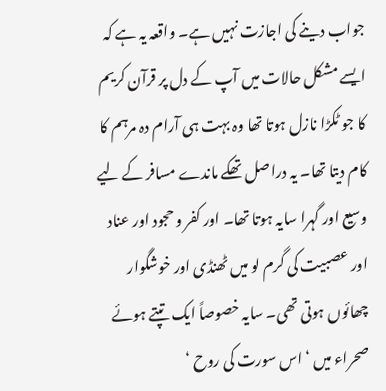جواب دینے کی اجازت نہیں ہے۔ واقعہ یہ ہے کہ ایسے مشکل حالات میں آپ کے دل پر قرآن کریم کا جو ٹکڑا نازل ہوتا تھا وہ بہت ہی آرام دہ مرہم کا کام دیتا تھا۔ یہ دراصل تھکے ماندے مسافر کے لیے وسیع اور گہرا سایہ ہوتا تھا۔ اور کفر و حجود اور عناد اور عصبیت کی گرم لو میں ٹھنڈی اور خوشگوار چھائوں ہوتی تھی۔ سایہ خصوصاً ایک تپتے ہوئے صحراء میں ‘ اس سورت کی روح ‘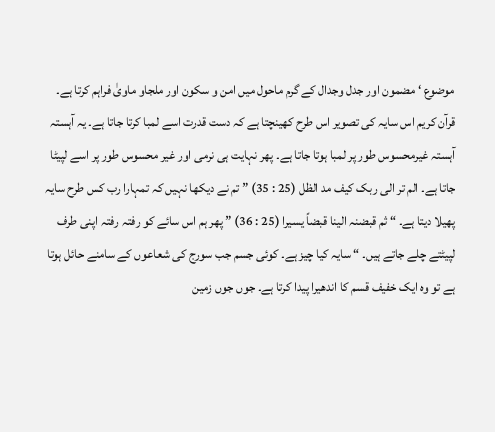موضوع ‘ مضمون اور جدل وجدال کے گرم ماحول میں امن و سکون اور ملجاو ماویٰ فراہم کرتا ہے۔ قرآن کریم اس سایہ کی تصویر اس طرح کھینچتا ہے کہ دست قدرت اسے لمبا کرتا جاتا ہے۔ یہ آہستہ آہستہ غیرمحسوس طور پر لمبا ہوتا جاتا ہے۔ پھر نہایت ہی نرمی اور غیر محسوس طور پر اسے لپیٹا جاتا ہے۔ الم تر الی ربک کیف مد الظل (25 : 35) ” تم نے دیکھا نہیں کہ تمہارا رب کس طرح سایہ پھیلا دیتا ہے۔ “ ثم قبضنہ الینا قبضاً یسیرا (25 : 36) ” پھر ہم اس سائے کو رفتہ رفتہ اپنی طرف لپیٹتے چلے جاتے ہیں۔ “ سایہ کیا چیز ہے۔ کوئی جسم جب سورج کی شعاعوں کے سامنے حائل ہوتا ہے تو وہ ایک خفیف قسم کا اندھیرا پیدا کرتا ہے۔ جوں جوں زمین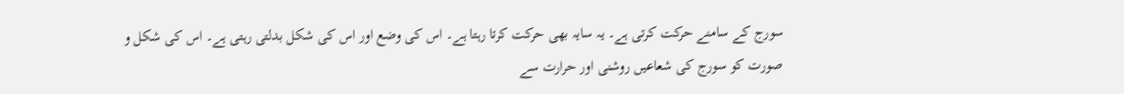سورج کے سامنے حرکت کرتی ہے۔ یہ سایہ بھی حرکت کرتا رہتا ہے۔ اس کی وضع اور اس کی شکل بدلتی رہتی ہے۔ اس کی شکل و صورت کو سورج کی شعاعیں روشنی اور حرارت سے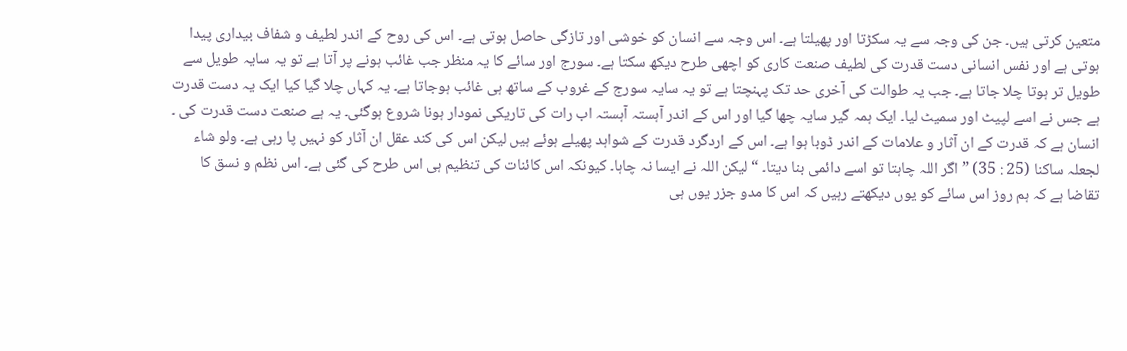متعین کرتی ہیں۔ جن کی وجہ سے یہ سکڑتا اور پھیلتا ہے۔ اس وجہ سے انسان کو خوشی اور تازگی حاصل ہوتی ہے۔ اس کی روح کے اندر لطیف و شفاف بیداری پیدا ہوتی ہے اور نفس انسانی دست قدرت کی لطیف صنعت کاری کو اچھی طرح دیکھ سکتا ہے۔ سورج اور سائے کا یہ منظر جب غائب ہونے پر آتا ہے تو یہ سایہ طویل سے طویل تر ہوتا چلا جاتا ہے۔ جب یہ طوالت کی آخری حد تک پہنچتا ہے تو یہ سایہ سورج کے غروب کے ساتھ ہی غائب ہوجاتا ہے۔ یہ کہاں چلا گیا کیا ایک یہ دست قدرت ہے جس نے اسے لپیٹ اور سمیٹ لیا۔ ایک ہمہ گیر سایہ چھا گیا اور اس کے اندر آہستہ آہستہ اب رات کی تاریکی نمودار ہونا شروع ہوگئی۔ یہ ہے صنعت دست قدرت کی ۔ انسان ہے کہ قدرت کے ان آثار و علامات کے اندر ڈوبا ہوا ہے۔ اس کے اردگرد قدرت کے شواہد پھیلے ہوئے ہیں لیکن اس کی کند عقل ان آثار کو نہیں پا رہی ہے۔ ولو شاء لجعلہ ساکنا (25 : 35) ” اگر اللہ چاہتا تو اسے دائمی بنا دیتا۔ “ لیکن اللہ نے ایسا نہ چاہا۔ کیونکہ اس کائنات کی تنظیم ہی اس طرح کی گئی ہے۔ اس نظم و نسق کا تقاضا ہے کہ ہم روز اس سائے کو یوں دیکھتے رہیں کہ اس کا مدو جزر یوں ہی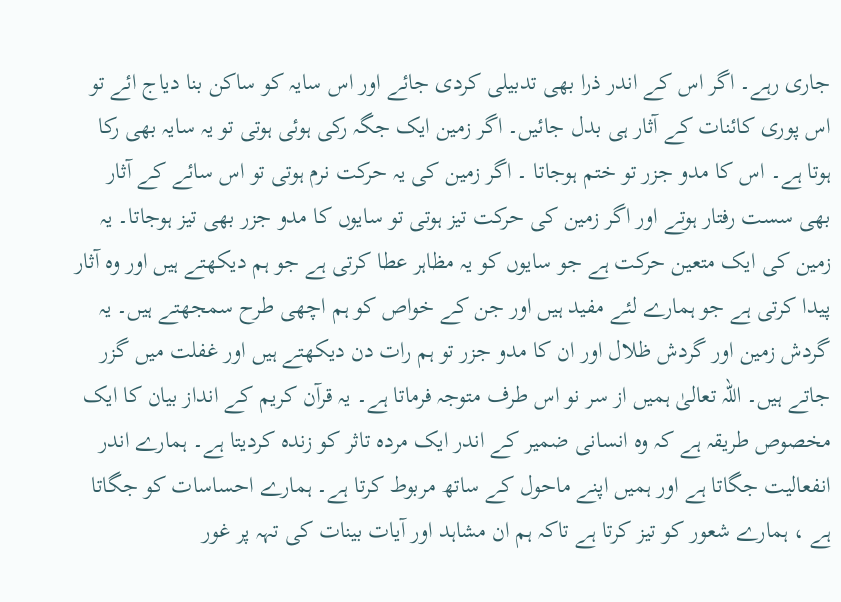جاری رہے۔ اگر اس کے اندر ذرا بھی تدبیلی کردی جائے اور اس سایہ کو ساکن بنا دیاج ائے تو اس پوری کائنات کے آثار ہی بدل جائیں۔ اگر زمین ایک جگہ رکی ہوئی ہوتی تو یہ سایہ بھی رکا ہوتا ہے۔ اس کا مدو جزر تو ختم ہوجاتا ۔ اگر زمین کی یہ حرکت نرم ہوتی تو اس سائے کے آثار بھی سست رفتار ہوتے اور اگر زمین کی حرکت تیز ہوتی تو سایوں کا مدو جزر بھی تیز ہوجاتا۔ یہ زمین کی ایک متعین حرکت ہے جو سایوں کو یہ مظاہر عطا کرتی ہے جو ہم دیکھتے ہیں اور وہ آثار پیدا کرتی ہے جو ہمارے لئے مفید ہیں اور جن کے خواص کو ہم اچھی طرح سمجھتے ہیں۔ یہ گردش زمین اور گردش ظلال اور ان کا مدو جزر تو ہم رات دن دیکھتے ہیں اور غفلت میں گزر جاتے ہیں۔ اللہ تعالیٰ ہمیں از سر نو اس طرف متوجہ فرماتا ہے۔ یہ قرآن کریم کے انداز بیان کا ایک مخصوص طریقہ ہے کہ وہ انسانی ضمیر کے اندر ایک مردہ تاثر کو زندہ کردیتا ہے۔ ہمارے اندر انفعالیت جگاتا ہے اور ہمیں اپنے ماحول کے ساتھ مربوط کرتا ہے۔ ہمارے احساسات کو جگاتا ہے ، ہمارے شعور کو تیز کرتا ہے تاکہ ہم ان مشاہد اور آیات بینات کی تہہ پر غور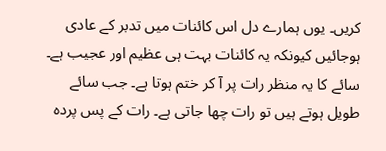کریں۔ یوں ہمارے دل اس کائنات میں تدبر کے عادی ہوجائیں کیونکہ یہ کائنات بہت ہی عظیم اور عجیب ہے۔ سائے کا یہ منظر رات پر آ کر ختم ہوتا ہے۔ جب سائے طویل ہوتے ہیں تو رات چھا جاتی ہے۔ رات کے پس پردہ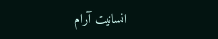انسانیت آرام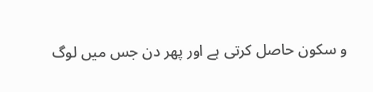و سکون حاصل کرتی ہے اور پھر دن جس میں لوگ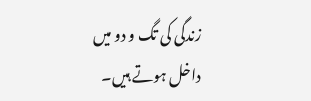زندگی کی تگ و دو میں داخل ہوتے ہیں۔